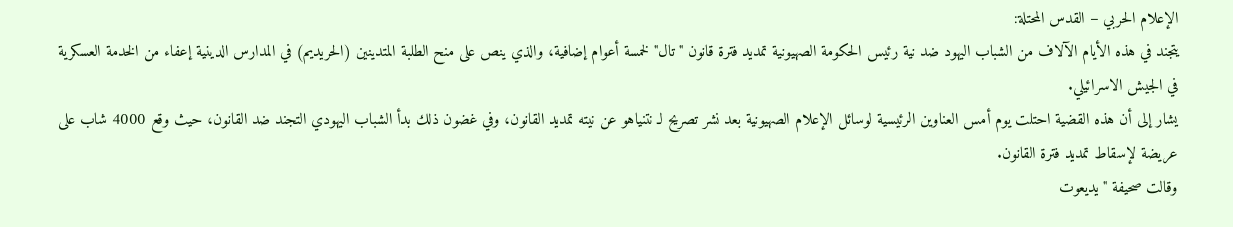الإعلام الحربي – القدس المحتلة:
يتجند في هذه الأيام الآلاف من الشباب اليهود ضد نية رئيس الحكومة الصهيونية تمديد فترة قانون "تال" لخمسة أعوام إضافية، والذي ينص على منح الطلبة المتدينين (الحريديم) في المدارس الدينية إعفاء من الخدمة العسكرية في الجيش الاسرائيلي.
يشار إلى أن هذه القضية احتلت يوم أمس العناوين الرئيسية لوسائل الإعلام الصهيونية بعد نشر تصريح لـ نتنياهو عن نيته تمديد القانون، وفي غضون ذلك بدأ الشباب اليهودي التجند ضد القانون، حيث وقع 4000 شاب على عريضة لإسقاط تمديد فترة القانون.
وقالت صحيفة "يديعوت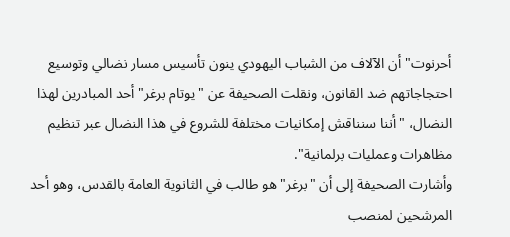أحرنوت" أن الآلاف من الشباب اليهودي ينون تأسيس مسار نضالي وتوسيع احتجاجاتهم ضد القانون، ونقلت الصحيفة عن "يوتام برغر" أحد المبادرين لهذا النضال، "أننا سنناقش إمكانيات مختلفة للشروع في هذا النضال عبر تنظيم مظاهرات وعمليات برلمانية".
وأشارت الصحيفة إلى أن "برغر" هو طالب في الثانوية العامة بالقدس، وهو أحد المرشحين لمنصب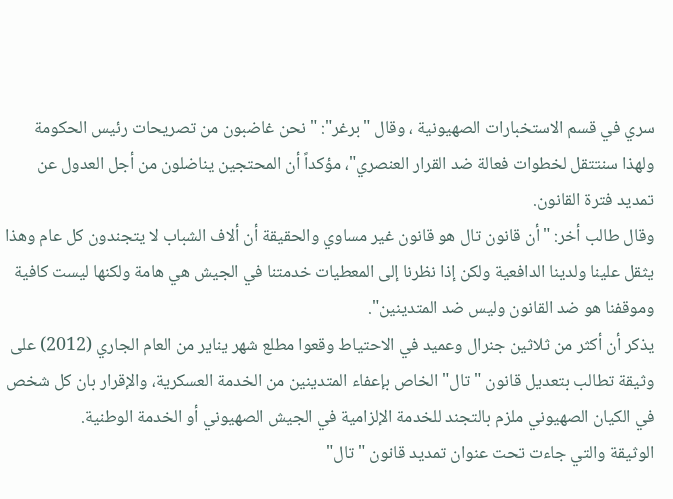سري في قسم الاستخبارات الصهيونية ، وقال "برغر": "نحن غاضبون من تصريحات رئيس الحكومة ولهذا سنتتقل لخطوات فعالة ضد القرار العنصري"، مؤكداً أن المحتجين يناضلون من أجل العدول عن تمديد فترة القانون.
وقال طالب أخر: "أن قانون تال هو قانون غير مساوي والحقيقة أن ألاف الشباب لا يتجندون كل عام وهذا يثقل علينا ولدينا الدافعية ولكن إذا نظرنا إلى المعطيات خدمتنا في الجيش هي هامة ولكنها ليست كافية وموقفنا هو ضد القانون وليس ضد المتدينين".
يذكر أن أكثر من ثلاثين جنرال وعميد في الاحتياط وقعوا مطلع شهر يناير من العام الجاري (2012) على وثيقة تطالب بتعديل قانون "تال" الخاص بإعفاء المتدينين من الخدمة العسكرية، والإقرار بان كل شخص في الكيان الصهيوني ملزم بالتجند للخدمة الإلزامية في الجيش الصهيوني أو الخدمة الوطنية.
الوثيقة والتي جاءت تحت عنوان تمديد قانون "تال"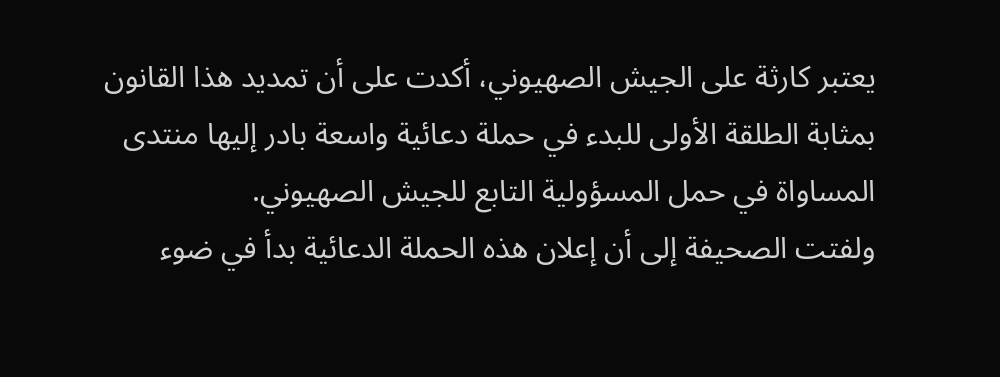يعتبر كارثة على الجيش الصهيوني، أكدت على أن تمديد هذا القانون بمثابة الطلقة الأولى للبدء في حملة دعائية واسعة بادر إليها منتدى المساواة في حمل المسؤولية التابع للجيش الصهيوني.
ولفتت الصحيفة إلى أن إعلان هذه الحملة الدعائية بدأ في ضوء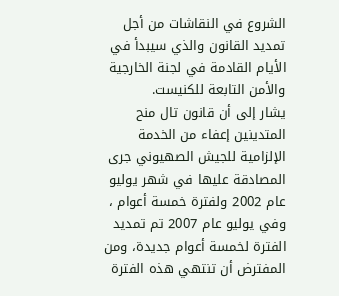الشروع في النقاشات من أجل تمديد القانون والذي سيبدأ في الأيام القادمة في لجنة الخارجية والأمن التابعة للكنيست.
يشار إلى أن قانون تال منح المتدينين إعفاء من الخدمة الإلزامية للجيش الصهيوني جرى المصادقة عليها في شهر يوليو عام 2002 ولفترة خمسة أعوام ، وفي يوليو عام 2007 تم تمديد الفترة لخمسة أعوام جديدة، ومن المفترض أن تنتهي هذه الفترة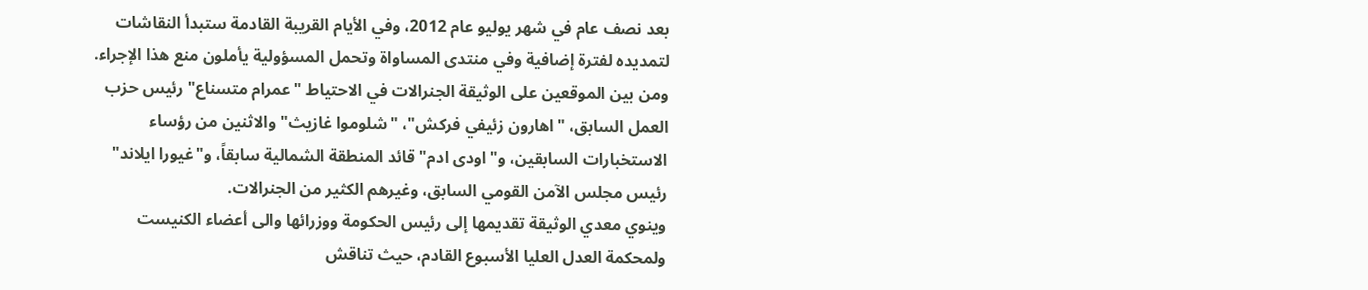بعد نصف عام في شهر يوليو عام 2012، وفي الأيام القريبة القادمة ستبدأ النقاشات لتمديده لفترة إضافية وفي منتدى المساواة وتحمل المسؤولية يأملون منع هذا الإجراء.
ومن بين الموقعين على الوثيقة الجنرالات في الاحتياط "عمرام متسناع" رئيس حزب العمل السابق، "اهارون زئيفي فركش"، "شلوموا غازيث" والاثنين من رؤساء الاستخبارات السابقين، و"اودى ادم" قائد المنطقة الشمالية سابقاً، و"غيورا ايلاند" رئيس مجلس الآمن القومي السابق، وغيرهم الكثير من الجنرالات.
وينوي معدي الوثيقة تقديمها إلى رئيس الحكومة ووزرائها والى أعضاء الكنيست ولمحكمة العدل العليا الأسبوع القادم، حيث تناقش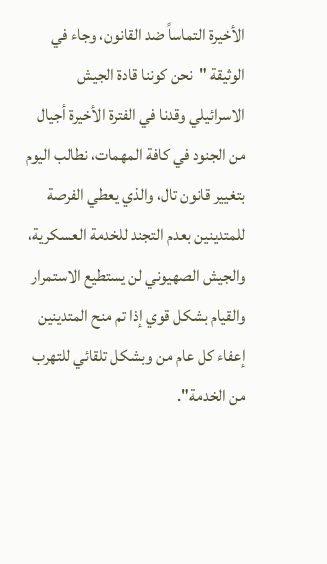الأخيرة التماساً ضد القانون، وجاء في الوثيقة "نحن كوننا قادة الجيش الاسرائيلي وقدنا في الفترة الأخيرة أجيال من الجنود في كافة المهمات، نطالب اليوم بتغيير قانون تال، والذي يعطي الفرصة للمتدينين بعدم التجند للخدمة العسكرية، والجيش الصهيوني لن يستطيع الاستمرار والقيام بشكل قوي إذا تم منح المتدينين إعفاء كل عام من وبشكل تلقائي للتهرب من الخدمة".